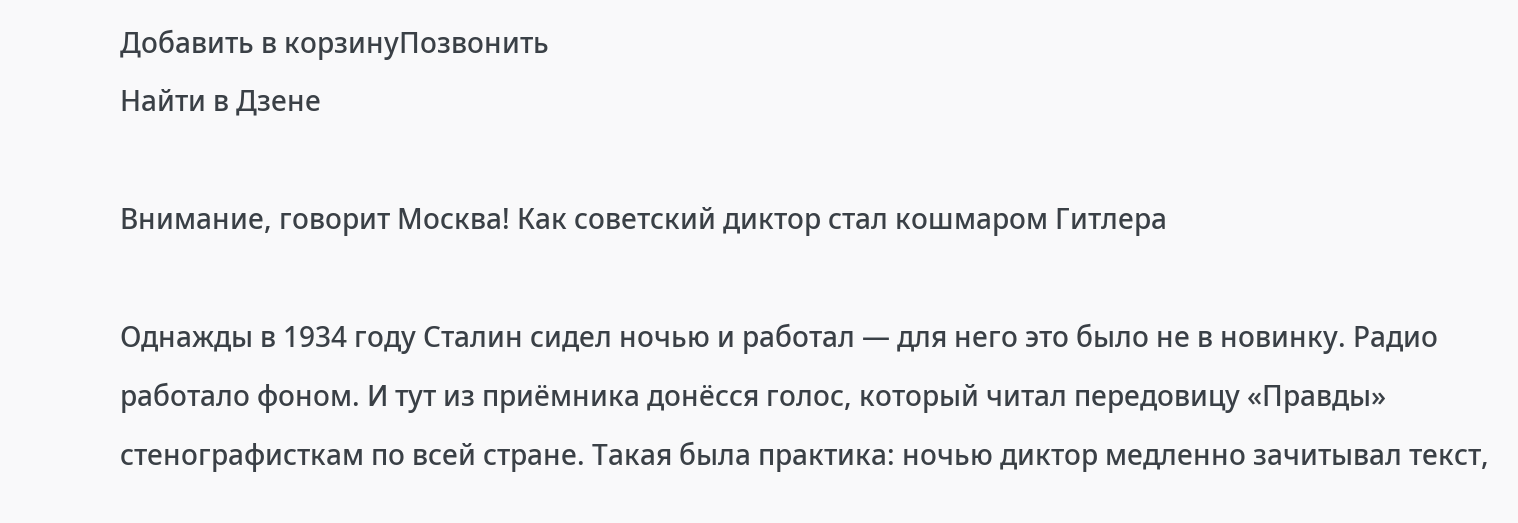Добавить в корзинуПозвонить
Найти в Дзене

Внимание, говорит Москва! Как советский диктор стал кошмаром Гитлера

Однажды в 1934 году Сталин сидел ночью и работал — для него это было не в новинку. Радио работало фоном. И тут из приёмника донёсся голос, который читал передовицу «Правды» стенографисткам по всей стране. Такая была практика: ночью диктор медленно зачитывал текст,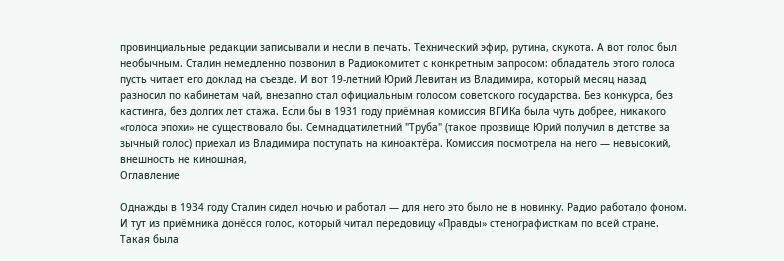провинциальные редакции записывали и несли в печать. Технический эфир, рутина, скукота. А вот голос был необычным. Сталин немедленно позвонил в Радиокомитет с конкретным запросом: обладатель этого голоса пусть читает его доклад на съезде. И вот 19-летний Юрий Левитан из Владимира, который месяц назад разносил по кабинетам чай, внезапно стал официальным голосом советского государства. Без конкурса, без кастинга, без долгих лет стажа. Если бы в 1931 году приёмная комиссия ВГИКа была чуть добрее, никакого «голоса эпохи» не существовало бы. Семнадцатилетний "Труба" (такое прозвище Юрий получил в детстве за зычный голос) приехал из Владимира поступать на киноактёра. Комиссия посмотрела на него — невысокий, внешность не киношная,
Оглавление

Однажды в 1934 году Сталин сидел ночью и работал — для него это было не в новинку. Радио работало фоном. И тут из приёмника донёсся голос, который читал передовицу «Правды» стенографисткам по всей стране. Такая была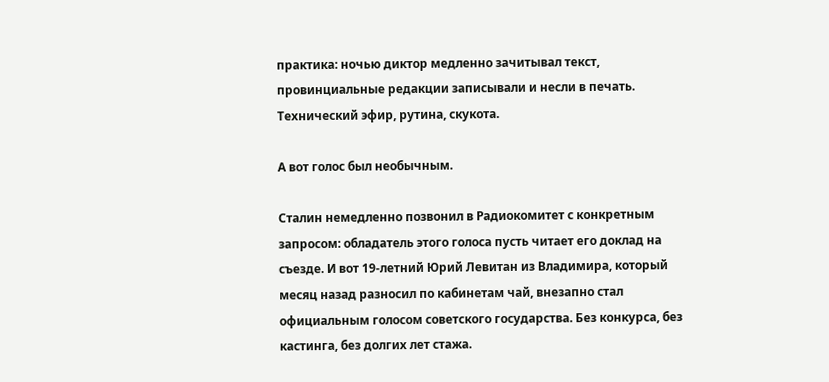практика: ночью диктор медленно зачитывал текст, провинциальные редакции записывали и несли в печать. Технический эфир, рутина, скукота.

А вот голос был необычным.

Сталин немедленно позвонил в Радиокомитет с конкретным запросом: обладатель этого голоса пусть читает его доклад на съезде. И вот 19-летний Юрий Левитан из Владимира, который месяц назад разносил по кабинетам чай, внезапно стал официальным голосом советского государства. Без конкурса, без кастинга, без долгих лет стажа.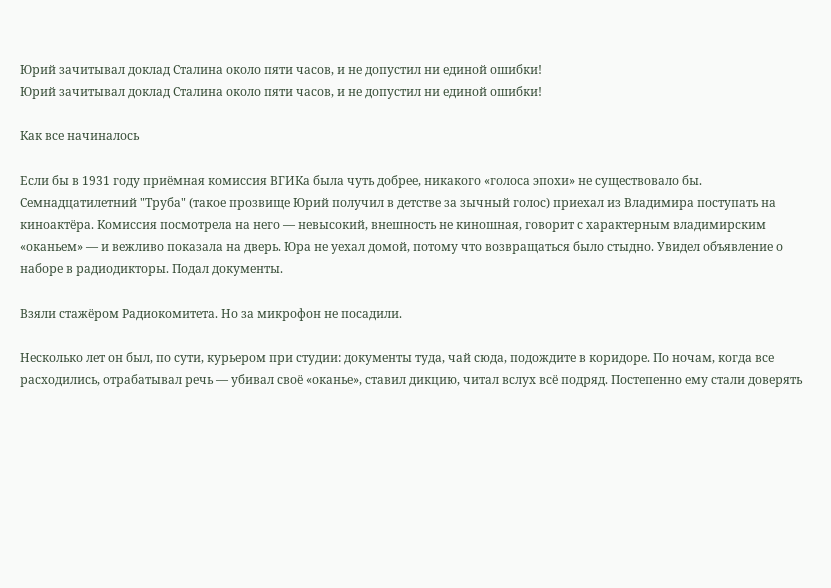Юрий зачитывал доклад Сталина около пяти часов, и не допустил ни единой ошибки!
Юрий зачитывал доклад Сталина около пяти часов, и не допустил ни единой ошибки!

Как все начиналось

Если бы в 1931 году приёмная комиссия ВГИКа была чуть добрее, никакого «голоса эпохи» не существовало бы. Семнадцатилетний "Труба" (такое прозвище Юрий получил в детстве за зычный голос) приехал из Владимира поступать на киноактёра. Комиссия посмотрела на него — невысокий, внешность не киношная, говорит с характерным владимирским «оканьем» — и вежливо показала на дверь. Юра не уехал домой, потому что возвращаться было стыдно. Увидел объявление о наборе в радиодикторы. Подал документы.

Взяли стажёром Радиокомитета. Но за микрофон не посадили.

Несколько лет он был, по сути, курьером при студии: документы туда, чай сюда, подождите в коридоре. По ночам, когда все расходились, отрабатывал речь — убивал своё «оканье», ставил дикцию, читал вслух всё подряд. Постепенно ему стали доверять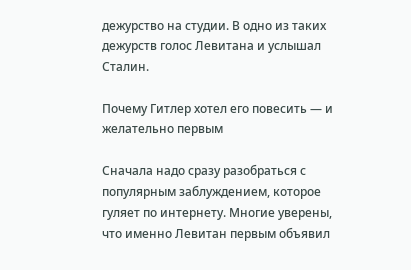дежурство на студии. В одно из таких дежурств голос Левитана и услышал Сталин.

Почему Гитлер хотел его повесить — и желательно первым

Сначала надо сразу разобраться с популярным заблуждением, которое гуляет по интернету. Многие уверены, что именно Левитан первым объявил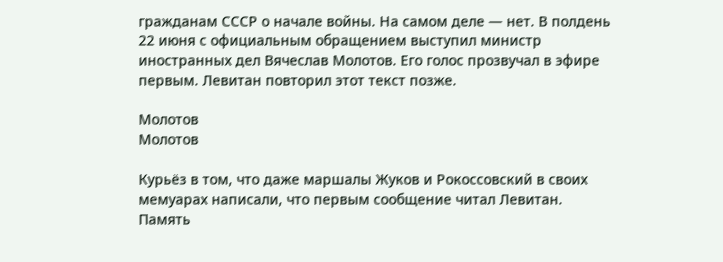гражданам СССР о начале войны. На самом деле — нет. В полдень 22 июня с официальным обращением выступил министр иностранных дел Вячеслав Молотов. Его голос прозвучал в эфире первым. Левитан повторил этот текст позже.

Молотов
Молотов

Курьёз в том, что даже маршалы Жуков и Рокоссовский в своих мемуарах написали, что первым сообщение читал Левитан. Память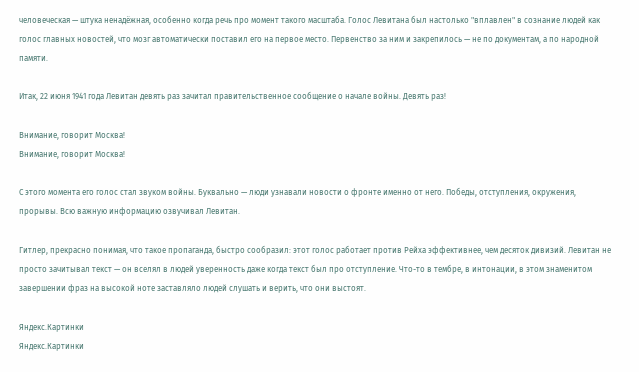человеческая — штука ненадёжная, особенно когда речь про момент такого масштаба. Голос Левитана был настолько "вплавлен" в сознание людей как голос главных новостей, что мозг автоматически поставил его на первое место. Первенство за ним и закрепилось — не по документам, а по народной памяти.

Итак, 22 июня 1941 года Левитан девять раз зачитал правительственное сообщение о начале войны. Девять раз!

Внимание, говорит Москва!
Внимание, говорит Москва!

С этого момента его голос стал звуком войны. Буквально — люди узнавали новости о фронте именно от него. Победы, отступления, окружения, прорывы. Всю важную информацию озвучивал Левитан.

Гитлер, прекрасно понимая, что такое пропаганда, быстро сообразил: этот голос работает против Рейха эффективнее, чем десяток дивизий. Левитан не просто зачитывал текст — он вселял в людей уверенность даже когда текст был про отступление. Что-то в тембре, в интонации, в этом знаменитом завершении фраз на высокой ноте заставляло людей слушать и верить, что они выстоят.

Яндекс.Картинки
Яндекс.Картинки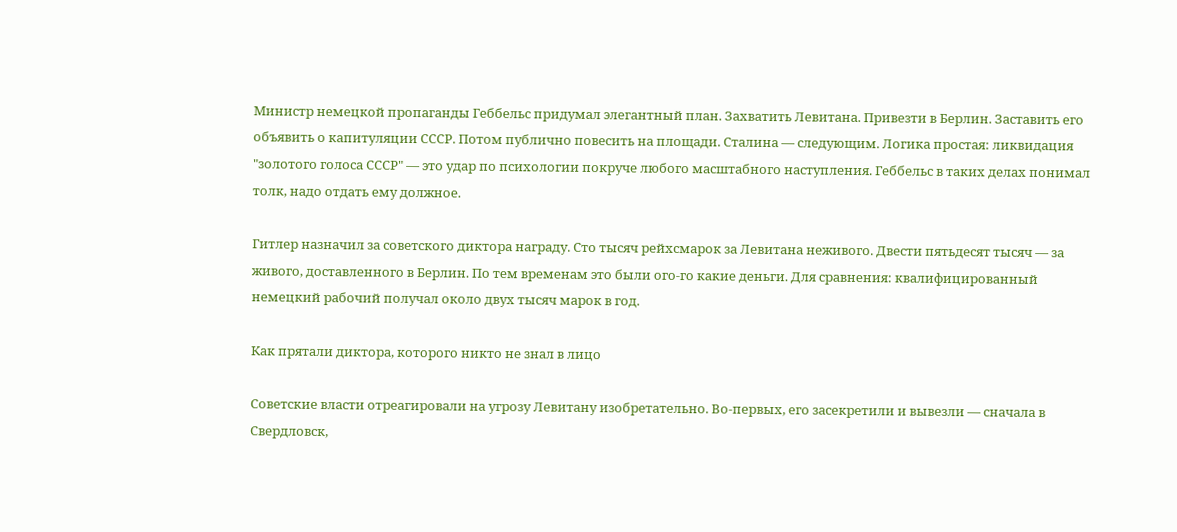Министр немецкой пропаганды Геббельс придумал элегантный план. Захватить Левитана. Привезти в Берлин. Заставить его объявить о капитуляции СССР. Потом публично повесить на площади. Сталина — следующим. Логика простая: ликвидация "золотого голоса СССР" — это удар по психологии покруче любого масштабного наступления. Геббельс в таких делах понимал толк, надо отдать ему должное.

Гитлер назначил за советского диктора награду. Сто тысяч рейхсмарок за Левитана неживого. Двести пятьдесят тысяч — за живого, доставленного в Берлин. По тем временам это были ого-го какие деньги. Для сравнения: квалифицированный немецкий рабочий получал около двух тысяч марок в год.

Как прятали диктора, которого никто не знал в лицо

Советские власти отреагировали на угрозу Левитану изобретательно. Во-первых, его засекретили и вывезли — сначала в Свердловск,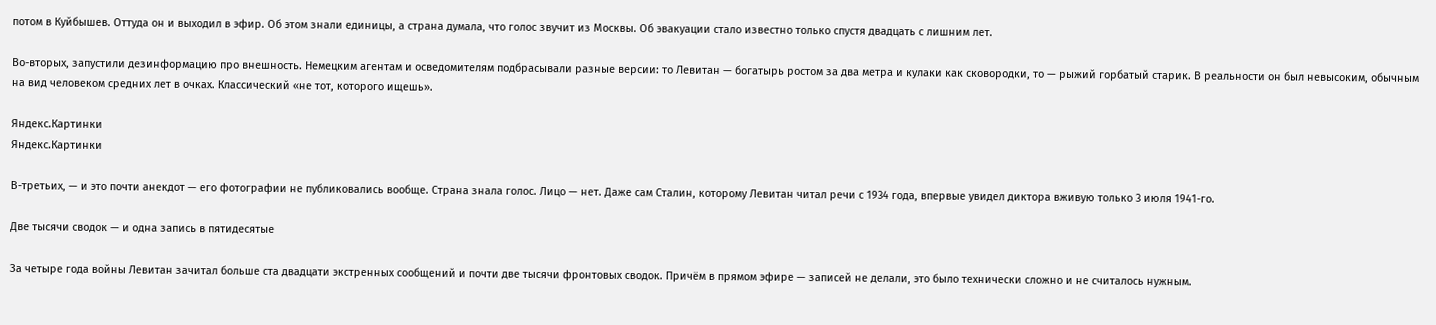потом в Куйбышев. Оттуда он и выходил в эфир. Об этом знали единицы, а страна думала, что голос звучит из Москвы. Об эвакуации стало известно только спустя двадцать с лишним лет.

Во-вторых, запустили дезинформацию про внешность. Немецким агентам и осведомителям подбрасывали разные версии: то Левитан — богатырь ростом за два метра и кулаки как сковородки, то — рыжий горбатый старик. В реальности он был невысоким, обычным на вид человеком средних лет в очках. Классический «не тот, которого ищешь».

Яндекс.Картинки
Яндекс.Картинки

В-третьих, — и это почти анекдот — его фотографии не публиковались вообще. Страна знала голос. Лицо — нет. Даже сам Сталин, которому Левитан читал речи с 1934 года, впервые увидел диктора вживую только 3 июля 1941-го.

Две тысячи сводок — и одна запись в пятидесятые

За четыре года войны Левитан зачитал больше ста двадцати экстренных сообщений и почти две тысячи фронтовых сводок. Причём в прямом эфире — записей не делали, это было технически сложно и не считалось нужным.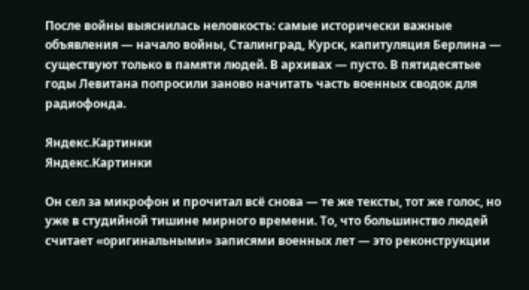После войны выяснилась неловкость: самые исторически важные объявления — начало войны, Сталинград, Курск, капитуляция Берлина — существуют только в памяти людей. В архивах — пусто. В пятидесятые годы Левитана попросили заново начитать часть военных сводок для радиофонда.

Яндекс.Картинки
Яндекс.Картинки

Он сел за микрофон и прочитал всё снова — те же тексты, тот же голос, но уже в студийной тишине мирного времени. То, что большинство людей считает «оригинальными» записями военных лет — это реконструкции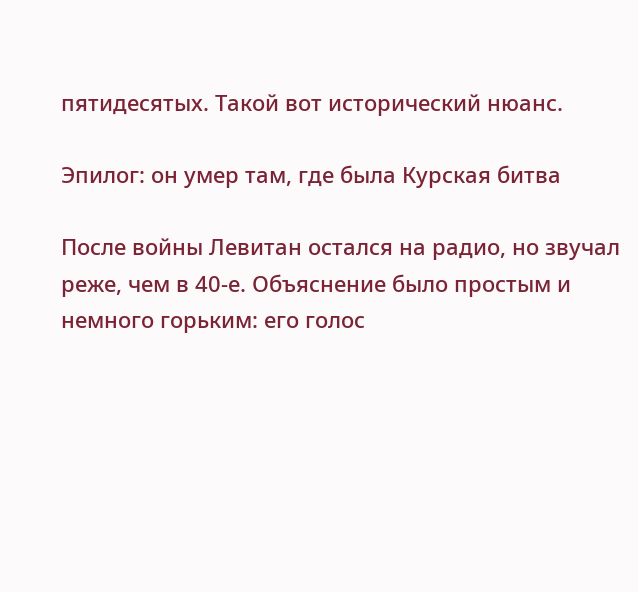пятидесятых. Такой вот исторический нюанс.

Эпилог: он умер там, где была Курская битва

После войны Левитан остался на радио, но звучал реже, чем в 40-е. Объяснение было простым и немного горьким: его голос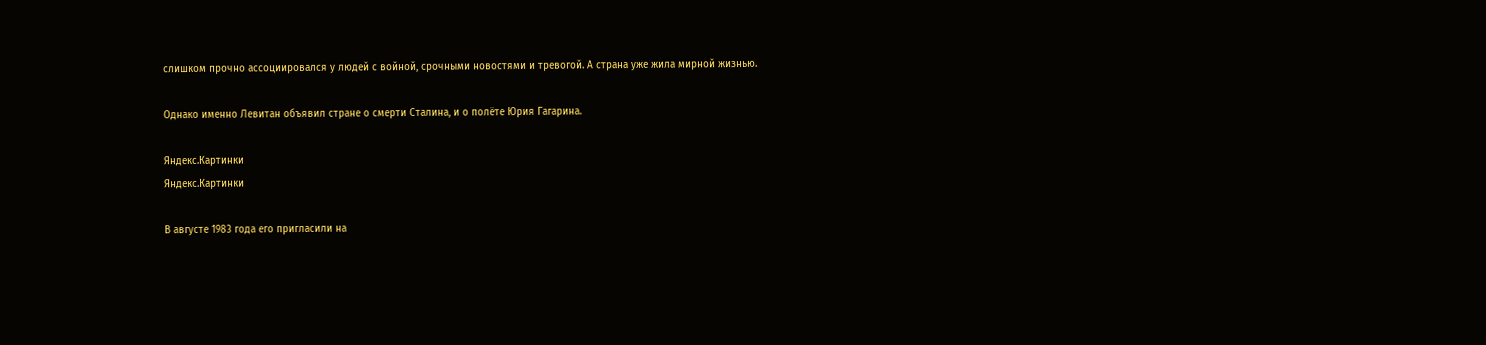слишком прочно ассоциировался у людей с войной, срочными новостями и тревогой. А страна уже жила мирной жизнью.

Однако именно Левитан объявил стране о смерти Сталина, и о полёте Юрия Гагарина.

Яндекс.Картинки
Яндекс.Картинки

В августе 1983 года его пригласили на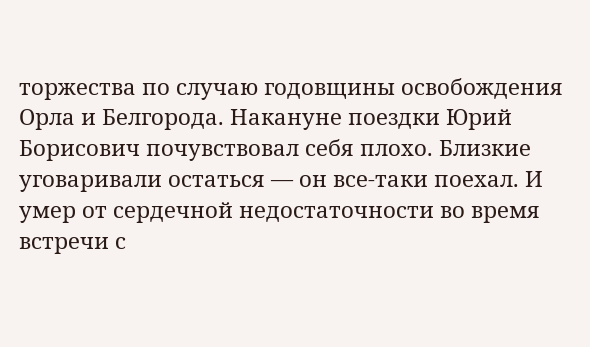торжества по случаю годовщины освобождения Орла и Белгорода. Накануне поездки Юрий Борисович почувствовал себя плохо. Близкие уговаривали остаться — он все-таки поехал. И умер от сердечной недостаточности во время встречи с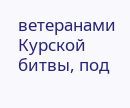ветеранами Курской битвы, под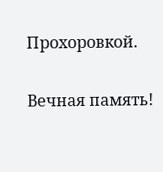Прохоровкой.

Вечная память!